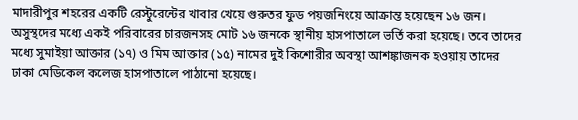মাদারীপুর শহরের একটি রেস্টুরেন্টের খাবার খেয়ে গুরুতর ফুড পয়জনিংয়ে আক্রান্ত হয়েছেন ১৬ জন। অসুস্থদের মধ্যে একই পরিবারের চারজনসহ মোট ১৬ জনকে স্থানীয় হাসপাতালে ভর্তি করা হয়েছে। তবে তাদের মধ্যে সুমাইয়া আক্তার (১৭) ও মিম আক্তার (১৫) নামের দুই কিশোরীর অবস্থা আশঙ্কাজনক হওয়ায় তাদের ঢাকা মেডিকেল কলেজ হাসপাতালে পাঠানো হয়েছে।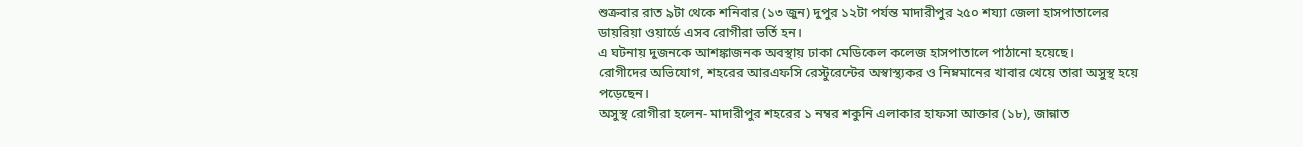শুক্রবার রাত ৯টা থেকে শনিবার (১৩ জুন) দুপুর ১২টা পর্যন্ত মাদারীপুর ২৫০ শয্যা জেলা হাসপাতালের ডায়রিয়া ওয়ার্ডে এসব রোগীরা ভর্তি হন।
এ ঘটনায় দুজনকে আশঙ্কাজনক অবস্থায় ঢাকা মেডিকেল কলেজ হাসপাতালে পাঠানো হয়েছে।
রোগীদের অভিযোগ, শহরের আরএফসি রেস্টুরেন্টের অস্বাস্থ্যকর ও নিম্নমানের খাবার খেয়ে তারা অসুস্থ হয়ে পড়েছেন।
অসুস্থ রোগীরা হলেন- মাদারীপুর শহরের ১ নম্বর শকুনি এলাকার হাফসা আক্তার (১৮), জান্নাত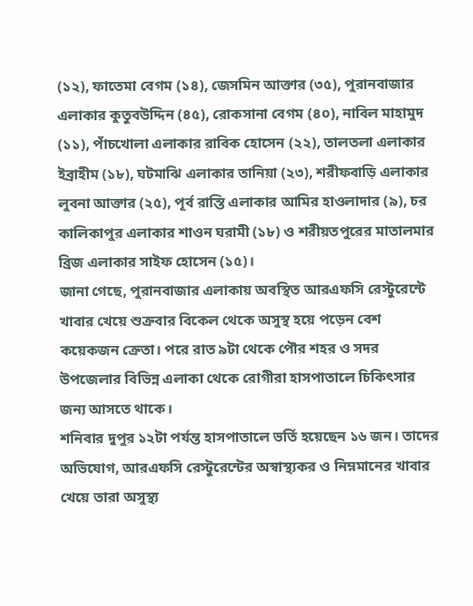(১২), ফাতেমা বেগম (১৪), জেসমিন আক্তার (৩৫), পুরানবাজার এলাকার কুতুবউদ্দিন (৪৫), রোকসানা বেগম (৪০), নাবিল মাহামুদ (১১), পাঁচখোলা এলাকার রাবিক হোসেন (২২), তালতলা এলাকার ইব্রাহীম (১৮), ঘটমাঝি এলাকার তানিয়া (২৩), শরীফবাড়ি এলাকার লুবনা আক্তার (২৫), পূর্ব রাস্তি এলাকার আমির হাওলাদার (৯), চর কালিকাপুর এলাকার শাওন ঘরামী (১৮) ও শরীয়তপুরের মাতালমার ব্রিজ এলাকার সাইফ হোসেন (১৫)।
জানা গেছে, পুরানবাজার এলাকায় অবস্থিত আরএফসি রেস্টুরেন্টে খাবার খেয়ে শুক্রবার বিকেল থেকে অসুস্থ হয়ে পড়েন বেশ কয়েকজন ক্রেতা। পরে রাত ৯টা থেকে পৌর শহর ও সদর উপজেলার বিভিন্ন এলাকা থেকে রোগীরা হাসপাতালে চিকিৎসার জন্য আসতে থাকে।
শনিবার দুপুর ১২টা পর্যন্ত হাসপাতালে ভর্তি হয়েছেন ১৬ জন। তাদের অভিযোগ, আরএফসি রেস্টুরেন্টের অস্বাস্থ্যকর ও নিম্নমানের খাবার খেয়ে তারা অসুস্থ্য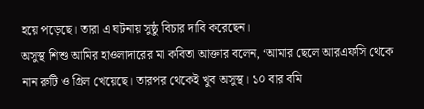হয়ে পড়েছে। তারা এ ঘটনায় সুষ্ঠু বিচার দাবি করেছেন।
অসুস্থ শিশু আমির হাওলাদারের মা কবিতা আক্তার বলেন, ‘আমার ছেলে আরএফসি থেকে নান রুটি ও গ্রিল খেয়েছে। তারপর থেকেই খুব অসুস্থ। ১০ বার বমি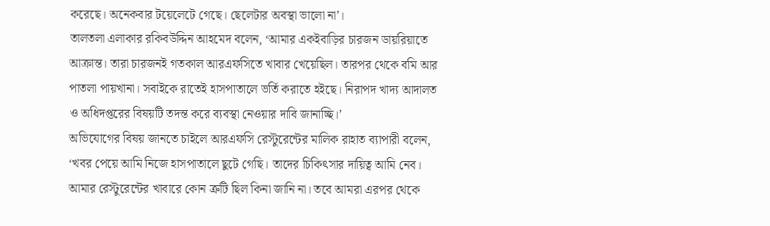করেছে। অনেকবার টয়েলেটে গেছে। ছেলেটার অবস্থা ভালো না’।
তালতলা এলাকার রকিবউদ্দিন আহমেদ বলেন, ‘আমার একইবাড়ির চারজন ডায়রিয়াতে আক্রান্ত। তারা চারজনই গতকাল আরএফসিতে খাবার খেয়েছিল। তারপর থেকে বমি আর পাতলা পায়খানা। সবাইকে রাতেই হাসপাতালে ভর্তি করাতে হইছে। নিরাপদ খাদ্য আদালত ও অধিদপ্তরের বিষয়টি তদন্ত করে ব্যবস্থা নেওয়ার দাবি জানাচ্ছি।’
অভিযোগের বিষয় জানতে চাইলে আরএফসি রেস্টুরেন্টের মালিক রাহাত ব্যাপারী বলেন, ‘খবর পেয়ে আমি নিজে হাসপাতালে ছুটে গেছি। তাদের চিকিৎসার দায়িত্ব আমি নেব। আমার রেস্টুরেন্টের খাবারে কোন ত্রুটি ছিল কিনা জানি না। তবে আমরা এরপর থেকে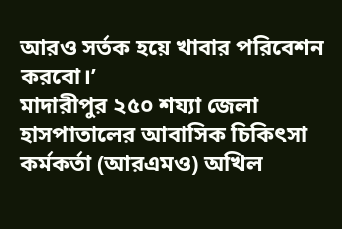আরও সর্তক হয়ে খাবার পরিবেশন করবো।’
মাদারীপুর ২৫০ শয্যা জেলা হাসপাতালের আবাসিক চিকিৎসা কর্মকর্তা (আরএমও) অখিল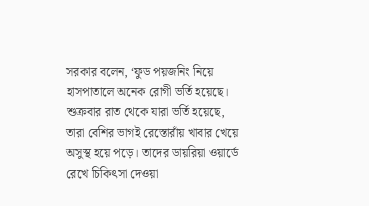সরকার বলেন, ‘ফুড পয়জনিং নিয়ে হাসপাতালে অনেক রোগী ভর্তি হয়েছে। শুক্রবার রাত থেকে যারা ভর্তি হয়েছে, তারা বেশির ভাগই রেস্তোরাঁয় খাবার খেয়ে অসুস্থ হয়ে পড়ে। তাদের ডায়রিয়া ওয়ার্ডে রেখে চিকিৎসা দেওয়া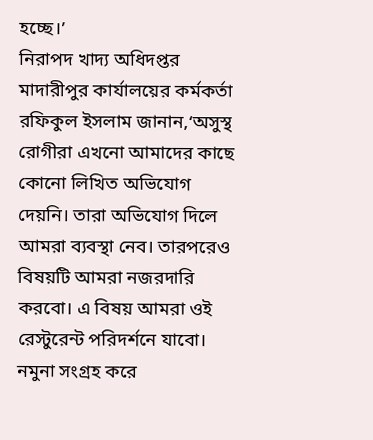হচ্ছে।’
নিরাপদ খাদ্য অধিদপ্তর মাদারীপুর কার্যালয়ের কর্মকর্তা রফিকুল ইসলাম জানান,‘অসুস্থ রোগীরা এখনো আমাদের কাছে কোনো লিখিত অভিযোগ দেয়নি। তারা অভিযোগ দিলে আমরা ব্যবস্থা নেব। তারপরেও বিষয়টি আমরা নজরদারি করবো। এ বিষয় আমরা ওই রেস্টুরেন্ট পরিদর্শনে যাবো। নমুনা সংগ্রহ করে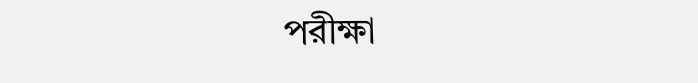পরীক্ষা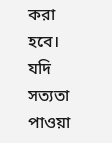করা হবে। যদি সত্যতা পাওয়া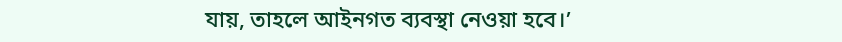যায়, তাহলে আইনগত ব্যবস্থা নেওয়া হবে।’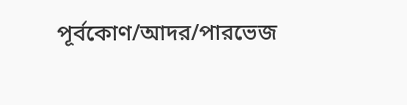পূর্বকোণ/আদর/পারভেজ